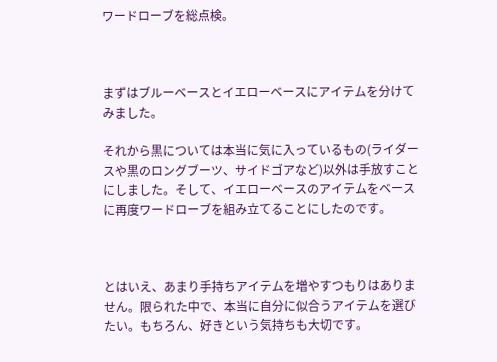ワードローブを総点検。



まずはブルーベースとイエローベースにアイテムを分けてみました。

それから黒については本当に気に入っているもの(ライダースや黒のロングブーツ、サイドゴアなど)以外は手放すことにしました。そして、イエローベースのアイテムをベースに再度ワードローブを組み立てることにしたのです。



とはいえ、あまり手持ちアイテムを増やすつもりはありません。限られた中で、本当に自分に似合うアイテムを選びたい。もちろん、好きという気持ちも大切です。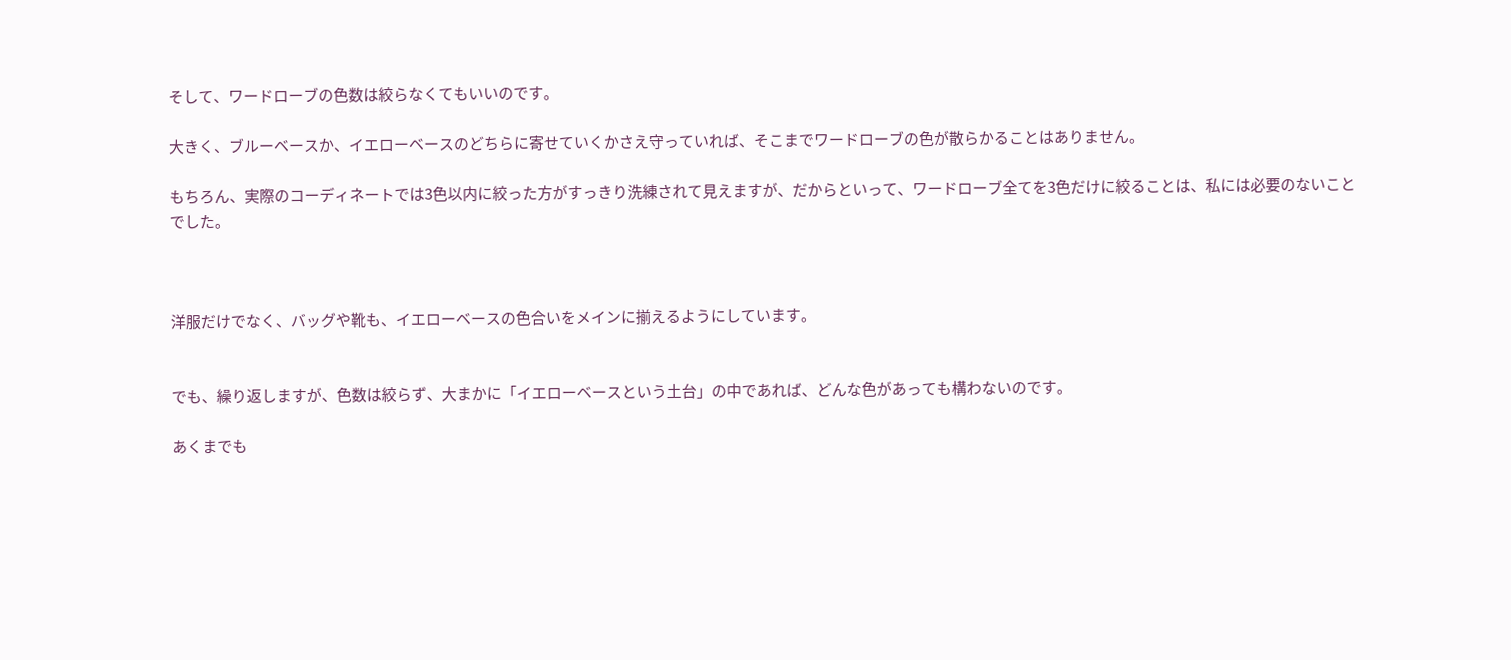そして、ワードローブの色数は絞らなくてもいいのです。

大きく、ブルーベースか、イエローベースのどちらに寄せていくかさえ守っていれば、そこまでワードローブの色が散らかることはありません。

もちろん、実際のコーディネートでは3色以内に絞った方がすっきり洗練されて見えますが、だからといって、ワードローブ全てを3色だけに絞ることは、私には必要のないことでした。



洋服だけでなく、バッグや靴も、イエローベースの色合いをメインに揃えるようにしています。


でも、繰り返しますが、色数は絞らず、大まかに「イエローベースという土台」の中であれば、どんな色があっても構わないのです。

あくまでも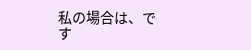私の場合は、です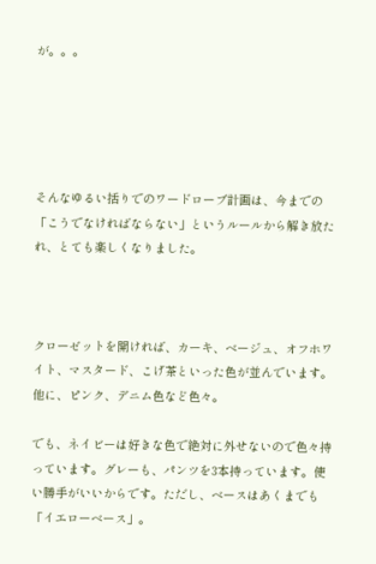が。。。





そんなゆるい括りでのワードローブ計画は、今までの「こうでなければならない」というルールから解き放たれ、とても楽しくなりました。



クローゼットを開ければ、カーキ、ベージュ、オフホワイト、マスタード、こげ茶といった色が並んでいます。他に、ピンク、デニム色など色々。

でも、ネイビーは好きな色で絶対に外せないので色々持っています。グレーも、パンツを3本持っています。使い勝手がいいからです。ただし、ベースはあくまでも「イエローベース」。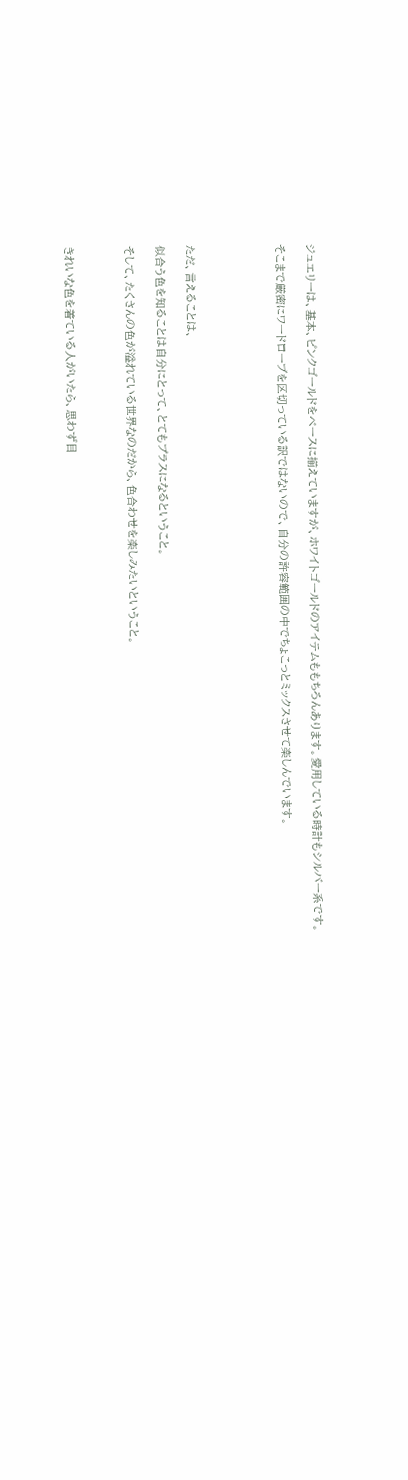ジュエリーは、基本、ピンクゴールドをベースに揃えていますが、ホワイトゴールドのアイテムももちろんあります。愛用している時計もシルバー系です。

そこまで厳密にワードローブを区切っている訳ではないので、自分の許容範囲の中でちょこっとミックスさせて楽しんでいます。





ただ、言えることは、

似合う色を知ることは自分にとって、とてもプラスになるということ。

そして、たくさんの色が溢れている世界なのだから、色合わせを楽しみたいということ。



きれいな色を着ている人がいたら、思わず目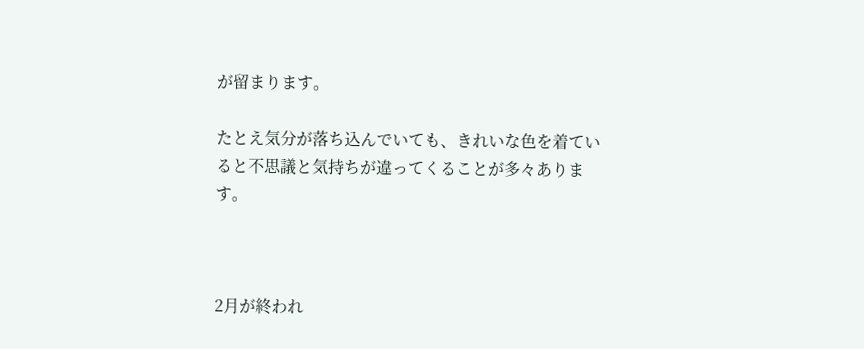が留まります。

たとえ気分が落ち込んでいても、きれいな色を着ていると不思議と気持ちが違ってくることが多々あります。



2月が終われ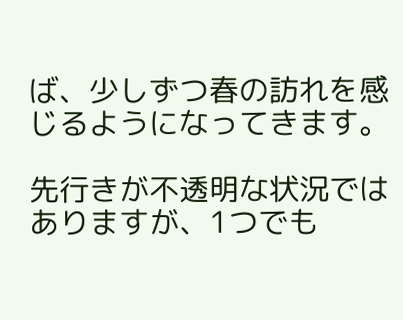ば、少しずつ春の訪れを感じるようになってきます。

先行きが不透明な状況ではありますが、1つでも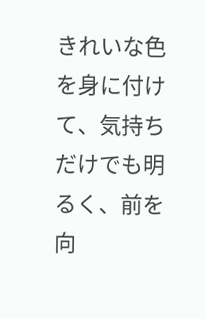きれいな色を身に付けて、気持ちだけでも明るく、前を向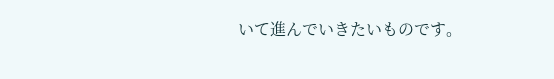いて進んでいきたいものです。